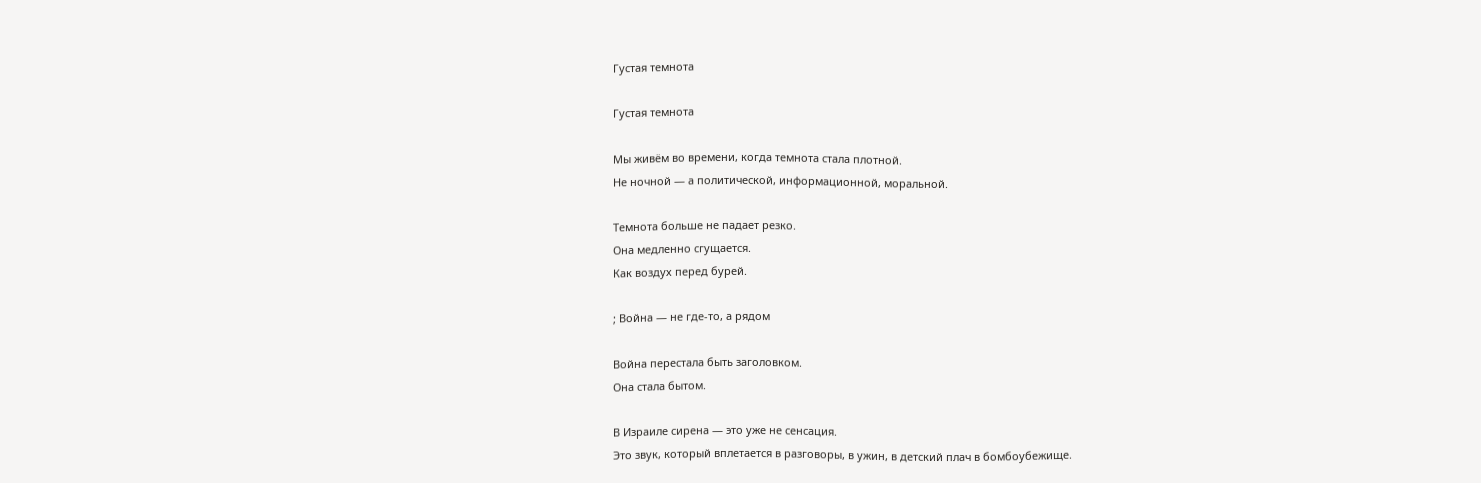Густая темнота

Густая темнота

Мы живём во времени, когда темнота стала плотной.
Не ночной — а политической, информационной, моральной.

Темнота больше не падает резко.
Она медленно сгущается.
Как воздух перед бурей.

; Война — не где-то, а рядом

Война перестала быть заголовком.
Она стала бытом.

В Израиле сирена — это уже не сенсация.
Это звук, который вплетается в разговоры, в ужин, в детский плач в бомбоубежище.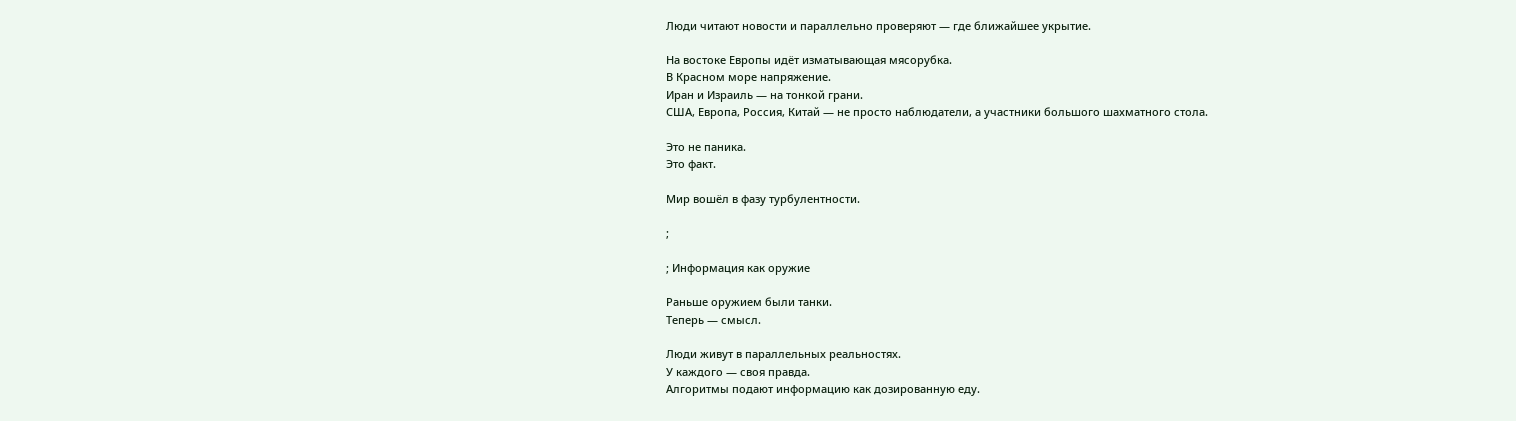Люди читают новости и параллельно проверяют — где ближайшее укрытие.

На востоке Европы идёт изматывающая мясорубка.
В Красном море напряжение.
Иран и Израиль — на тонкой грани.
США, Европа, Россия, Китай — не просто наблюдатели, а участники большого шахматного стола.

Это не паника.
Это факт.

Мир вошёл в фазу турбулентности.

;

; Информация как оружие

Раньше оружием были танки.
Теперь — смысл.

Люди живут в параллельных реальностях.
У каждого — своя правда.
Алгоритмы подают информацию как дозированную еду.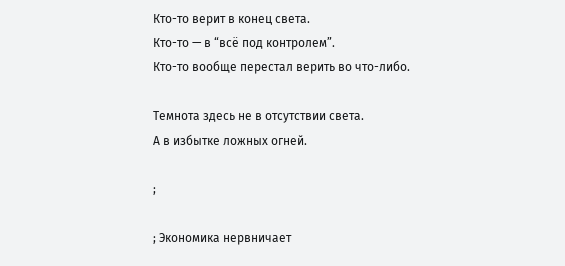Кто-то верит в конец света.
Кто-то — в “всё под контролем”.
Кто-то вообще перестал верить во что-либо.

Темнота здесь не в отсутствии света.
А в избытке ложных огней.

;

; Экономика нервничает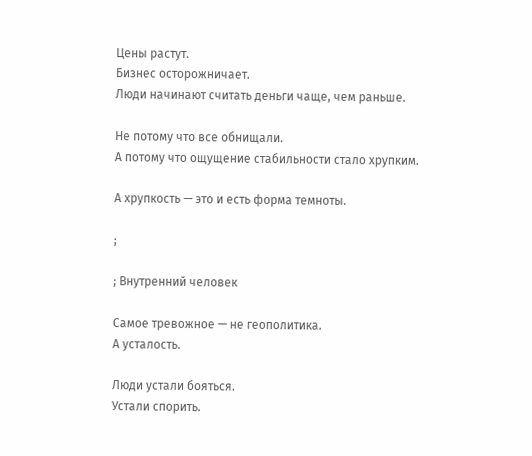Цены растут.
Бизнес осторожничает.
Люди начинают считать деньги чаще, чем раньше.

Не потому что все обнищали.
А потому что ощущение стабильности стало хрупким.

А хрупкость — это и есть форма темноты.

;

; Внутренний человек

Самое тревожное — не геополитика.
А усталость.

Люди устали бояться.
Устали спорить.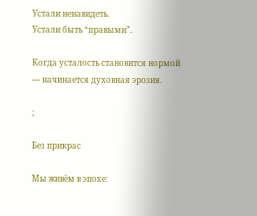Устали ненавидеть.
Устали быть “правыми”.

Когда усталость становится нормой — начинается духовная эрозия.

;

Без прикрас

Мы живём в эпохе: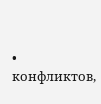• конфликтов,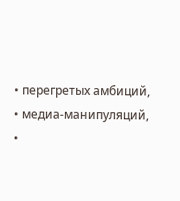• перегретых амбиций,
• медиа-манипуляций,
•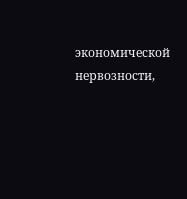экономической нервозности,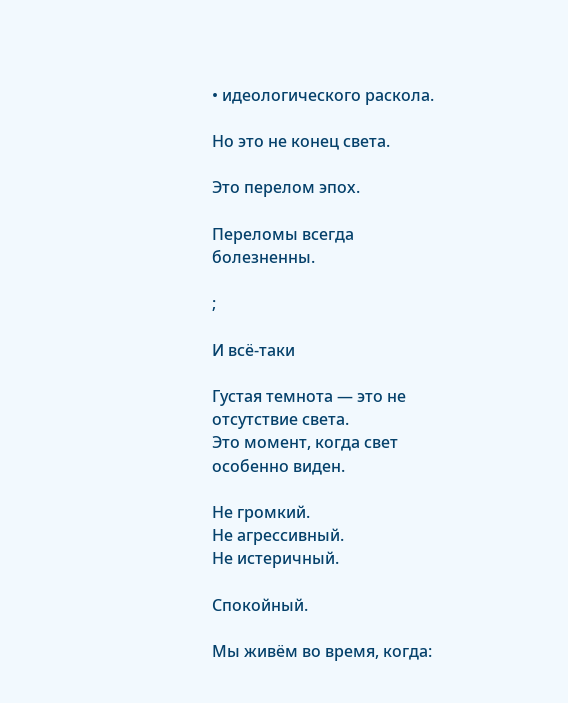• идеологического раскола.

Но это не конец света.

Это перелом эпох.

Переломы всегда болезненны.

;

И всё-таки

Густая темнота — это не отсутствие света.
Это момент, когда свет особенно виден.

Не громкий.
Не агрессивный.
Не истеричный.

Спокойный.

Мы живём во время, когда: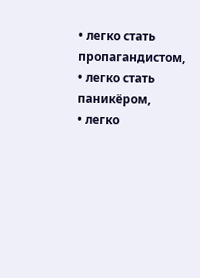• легко стать пропагандистом,
• легко стать паникёром,
• легко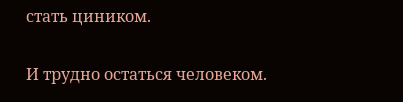стать циником.

И трудно остаться человеком.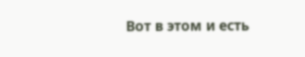Вот в этом и есть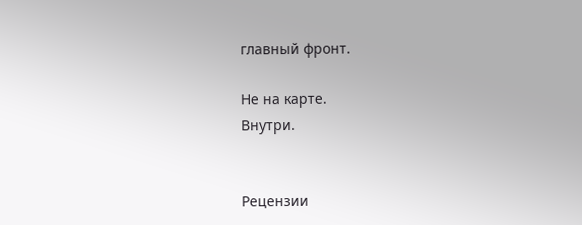главный фронт.

Не на карте.
Внутри.


Рецензии